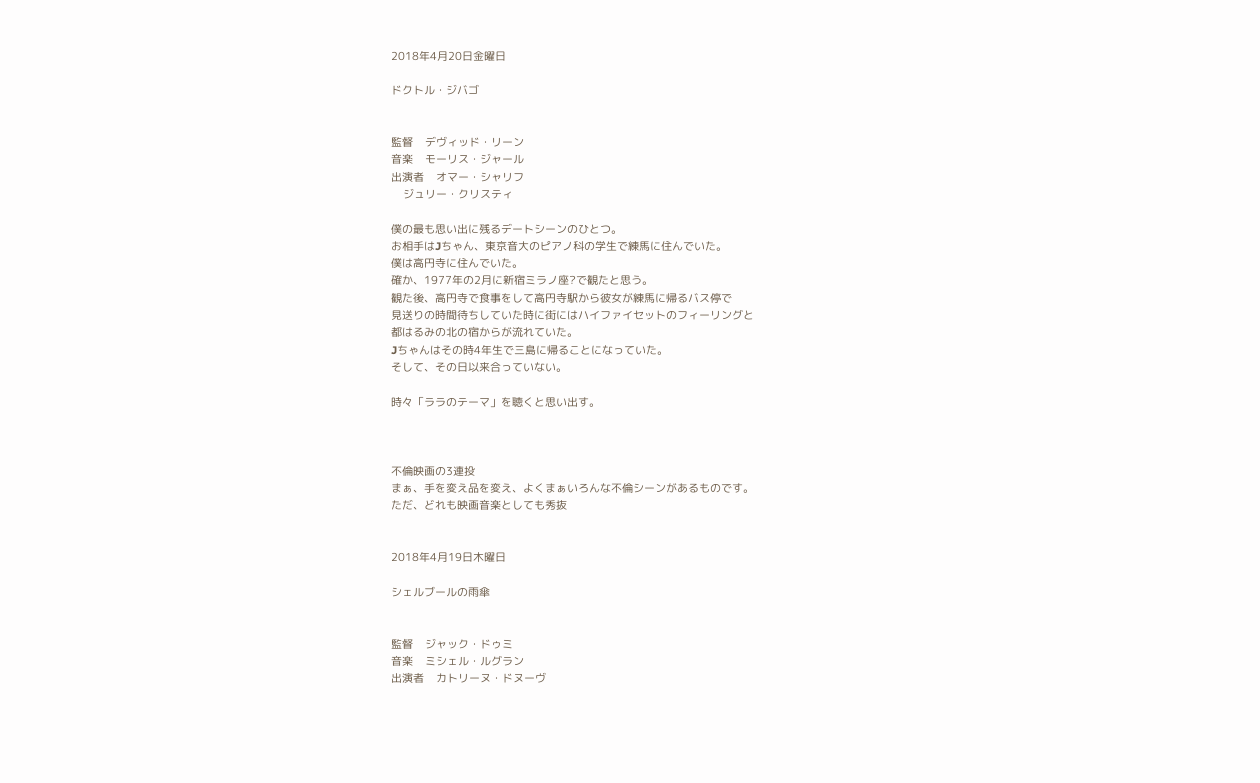2018年4月20日金曜日

ドクトル・ジバゴ


監督    デヴィッド・リーン
音楽    モーリス・ジャール
出演者    オマー・シャリフ
    ジュリー・クリスティ

僕の最も思い出に残るデートシーンのひとつ。
お相手はJちゃん、東京音大のピアノ科の学生で練馬に住んでいた。
僕は高円寺に住んでいた。
確か、1977年の2月に新宿ミラノ座?で観たと思う。
観た後、高円寺で食事をして高円寺駅から彼女が練馬に帰るバス停で
見送りの時間待ちしていた時に街にはハイファイセットのフィーリングと
都はるみの北の宿からが流れていた。
Jちゃんはその時4年生で三島に帰ることになっていた。
そして、その日以来合っていない。

時々「ララのテーマ」を聴くと思い出す。



不倫映画の3連投
まぁ、手を変え品を変え、よくまぁいろんな不倫シーンがあるものです。
ただ、どれも映画音楽としても秀抜


2018年4月19日木曜日

シェルブールの雨傘


監督    ジャック・ドゥミ
音楽    ミシェル・ルグラン
出演者    カトリーヌ・ドヌーヴ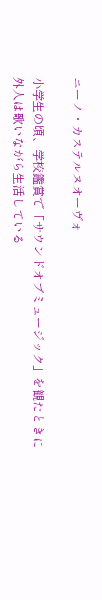ニーノ・カステルヌオーヴォ

小学生の頃、学校鑑賞で「サウンドオブミュージック」を観たときに
外人は歌いながら生活している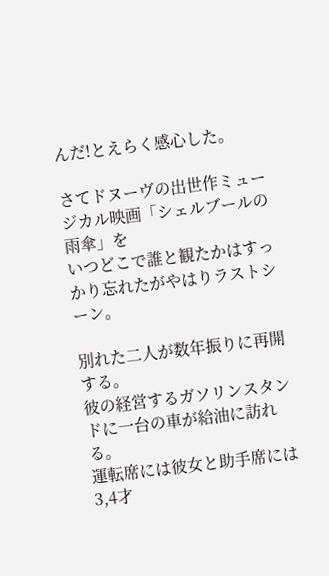んだ!とえらく感心した。

さてドヌーヴの出世作ミュージカル映画「シェルブールの雨傘」を
いつどこで誰と観たかはすっかり忘れたがやはりラストシーン。

別れた二人が数年振りに再開する。
彼の経営するガソリンスタンドに一台の車が給油に訪れる。
運転席には彼女と助手席には3,4才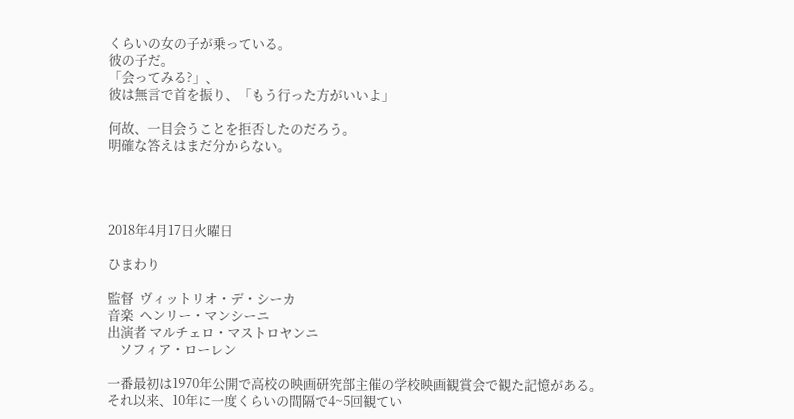くらいの女の子が乗っている。
彼の子だ。
「会ってみる?」、
彼は無言で首を振り、「もう行った方がいいよ」

何故、一目会うことを拒否したのだろう。
明確な答えはまだ分からない。




2018年4月17日火曜日

ひまわり

監督  ヴィットリオ・デ・シーカ
音楽  ヘンリー・マンシーニ
出演者 マルチェロ・マストロヤンニ
    ソフィア・ローレン

一番最初は1970年公開で高校の映画研究部主催の学校映画観賞会で観た記憶がある。
それ以来、10年に一度くらいの間隔で4~5回観てい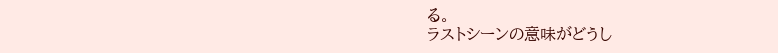る。
ラストシーンの意味がどうし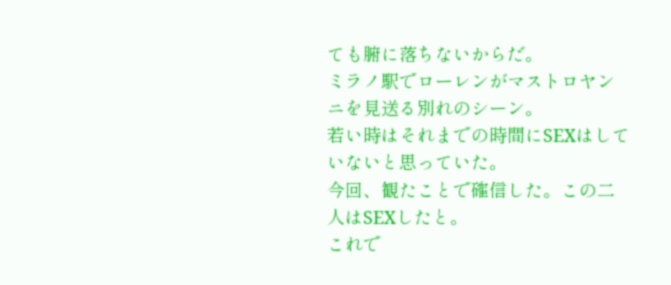ても腑に落ちないからだ。
ミラノ駅でローレンがマストロヤンニを見送る別れのシーン。
若い時はそれまでの時間にSEXはしていないと思っていた。
今回、観たことで確信した。この二人はSEXしたと。
これで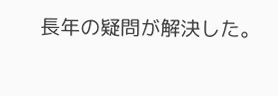長年の疑問が解決した。